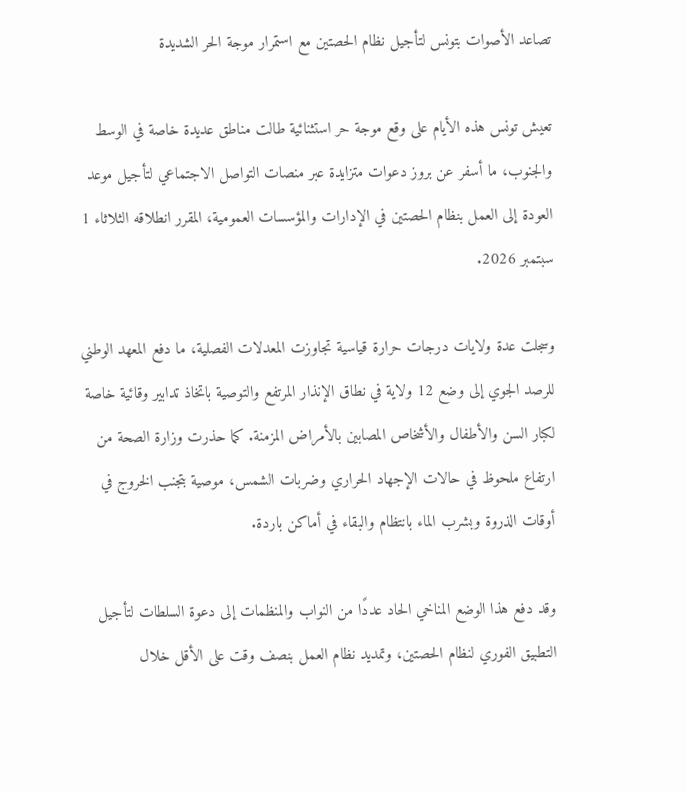تصاعد الأصوات بتونس لتأجيل نظام الحصتين مع استمرار موجة الحر الشديدة

تعيش تونس هذه الأيام على وقع موجة حر استثنائية طالت مناطق عديدة خاصة في الوسط والجنوب، ما أسفر عن بروز دعوات متزايدة عبر منصات التواصل الاجتماعي لتأجيل موعد العودة إلى العمل بنظام الحصتين في الإدارات والمؤسسات العمومية، المقرر انطلاقه الثلاثاء 1 سبتمبر 2026.

وسجلت عدة ولايات درجات حرارة قياسية تجاوزت المعدلات الفصلية، ما دفع المعهد الوطني للرصد الجوي إلى وضع 12 ولاية في نطاق الإنذار المرتفع والتوصية باتخاذ تدابير وقائية خاصة لكبار السن والأطفال والأشخاص المصابين بالأمراض المزمنة. كما حذرت وزارة الصحة من ارتفاع ملحوظ في حالات الإجهاد الحراري وضربات الشمس، موصية بتجنب الخروج في أوقات الذروة وبشرب الماء بانتظام والبقاء في أماكن باردة.

وقد دفع هذا الوضع المناخي الحاد عددًا من النواب والمنظمات إلى دعوة السلطات لتأجيل التطبيق الفوري لنظام الحصتين، وتمديد نظام العمل بنصف وقت على الأقل خلال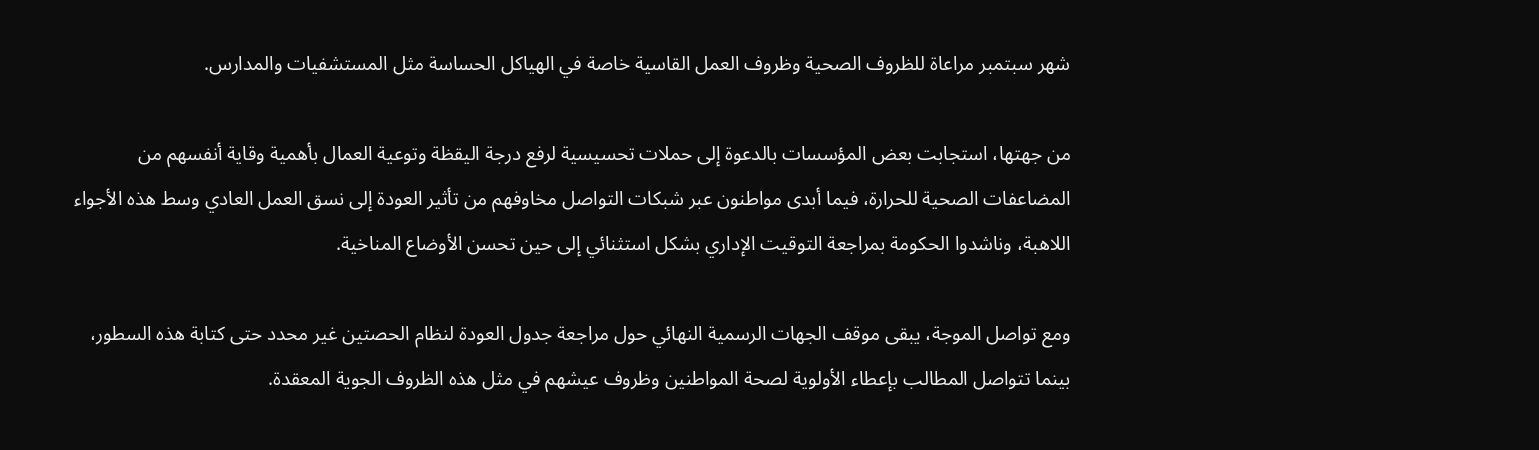شهر سبتمبر مراعاة للظروف الصحية وظروف العمل القاسية خاصة في الهياكل الحساسة مثل المستشفيات والمدارس.

من جهتها، استجابت بعض المؤسسات بالدعوة إلى حملات تحسيسية لرفع درجة اليقظة وتوعية العمال بأهمية وقاية أنفسهم من المضاعفات الصحية للحرارة، فيما أبدى مواطنون عبر شبكات التواصل مخاوفهم من تأثير العودة إلى نسق العمل العادي وسط هذه الأجواء اللاهبة، وناشدوا الحكومة بمراجعة التوقيت الإداري بشكل استثنائي إلى حين تحسن الأوضاع المناخية.

ومع تواصل الموجة، يبقى موقف الجهات الرسمية النهائي حول مراجعة جدول العودة لنظام الحصتين غير محدد حتى كتابة هذه السطور، بينما تتواصل المطالب بإعطاء الأولوية لصحة المواطنين وظروف عيشهم في مثل هذه الظروف الجوية المعقدة.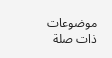موضوعات ذات صلة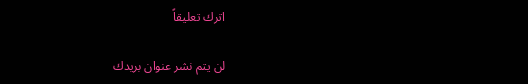اترك تعليقاً

لن يتم نشر عنوان بريدك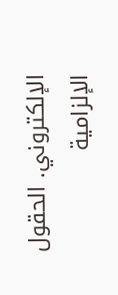الإلكتروني. الحقول الإلزامية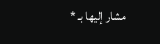مشار إليها بـ *